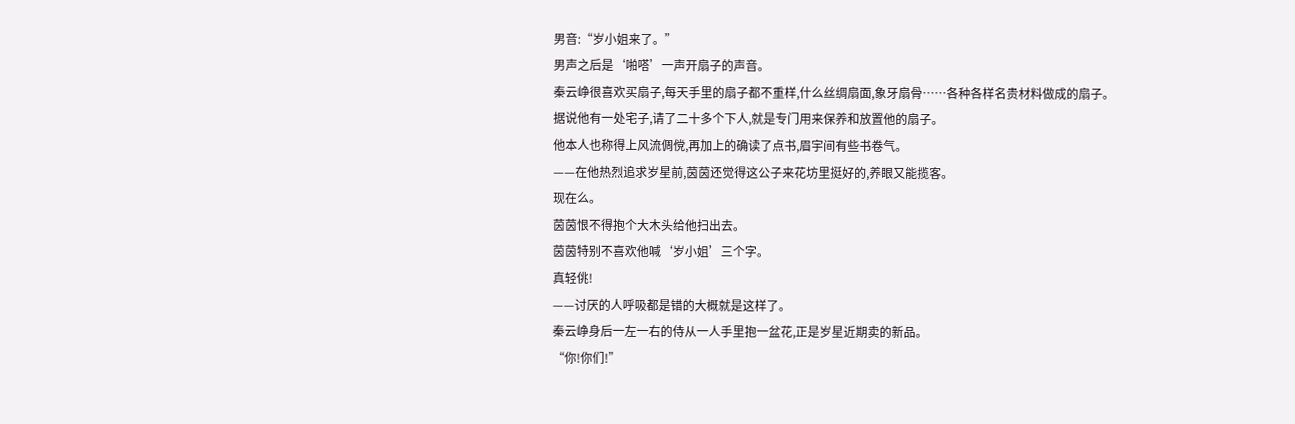男音:“岁小姐来了。”
男声之后是‘啪嗒’一声开扇子的声音。
秦云峥很喜欢买扇子,每天手里的扇子都不重样,什么丝绸扇面,象牙扇骨……各种各样名贵材料做成的扇子。
据说他有一处宅子,请了二十多个下人,就是专门用来保养和放置他的扇子。
他本人也称得上风流倜傥,再加上的确读了点书,眉宇间有些书卷气。
——在他热烈追求岁星前,茵茵还觉得这公子来花坊里挺好的,养眼又能揽客。
现在么。
茵茵恨不得抱个大木头给他扫出去。
茵茵特别不喜欢他喊‘岁小姐’三个字。
真轻佻!
——讨厌的人呼吸都是错的大概就是这样了。
秦云峥身后一左一右的侍从一人手里抱一盆花,正是岁星近期卖的新品。
“你!你们!”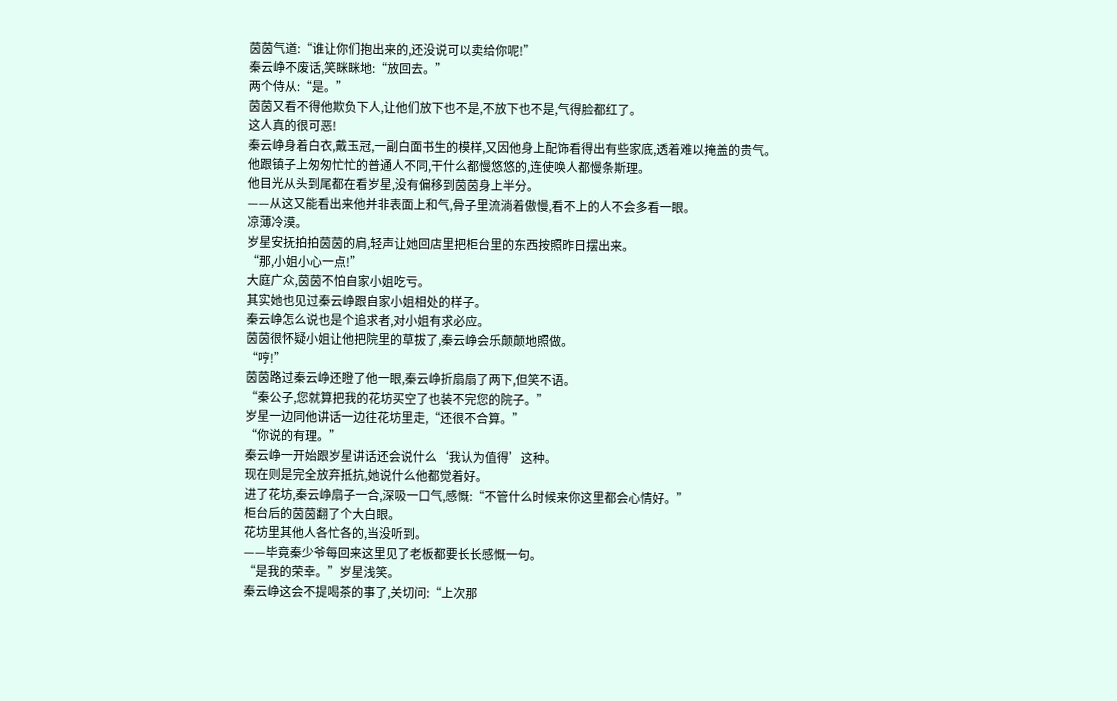茵茵气道:“谁让你们抱出来的,还没说可以卖给你呢!”
秦云峥不废话,笑眯眯地:“放回去。”
两个侍从:“是。”
茵茵又看不得他欺负下人,让他们放下也不是,不放下也不是,气得脸都红了。
这人真的很可恶!
秦云峥身着白衣,戴玉冠,一副白面书生的模样,又因他身上配饰看得出有些家底,透着难以掩盖的贵气。
他跟镇子上匆匆忙忙的普通人不同,干什么都慢悠悠的,连使唤人都慢条斯理。
他目光从头到尾都在看岁星,没有偏移到茵茵身上半分。
——从这又能看出来他并非表面上和气,骨子里流淌着傲慢,看不上的人不会多看一眼。
凉薄冷漠。
岁星安抚拍拍茵茵的肩,轻声让她回店里把柜台里的东西按照昨日摆出来。
“那,小姐小心一点!”
大庭广众,茵茵不怕自家小姐吃亏。
其实她也见过秦云峥跟自家小姐相处的样子。
秦云峥怎么说也是个追求者,对小姐有求必应。
茵茵很怀疑小姐让他把院里的草拔了,秦云峥会乐颠颠地照做。
“哼!”
茵茵路过秦云峥还瞪了他一眼,秦云峥折扇扇了两下,但笑不语。
“秦公子,您就算把我的花坊买空了也装不完您的院子。”
岁星一边同他讲话一边往花坊里走,“还很不合算。”
“你说的有理。”
秦云峥一开始跟岁星讲话还会说什么‘我认为值得’这种。
现在则是完全放弃抵抗,她说什么他都觉着好。
进了花坊,秦云峥扇子一合,深吸一口气,感慨:“不管什么时候来你这里都会心情好。”
柜台后的茵茵翻了个大白眼。
花坊里其他人各忙各的,当没听到。
——毕竟秦少爷每回来这里见了老板都要长长感慨一句。
“是我的荣幸。”岁星浅笑。
秦云峥这会不提喝茶的事了,关切问:“上次那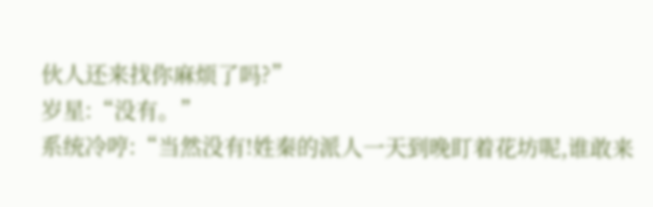伙人还来找你麻烦了吗?”
岁星:“没有。”
系统冷哼:“当然没有!姓秦的派人一天到晚盯着花坊呢,谁敢来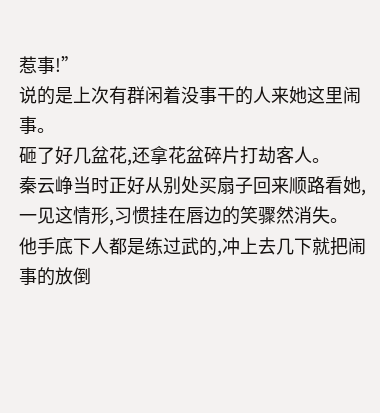惹事!”
说的是上次有群闲着没事干的人来她这里闹事。
砸了好几盆花,还拿花盆碎片打劫客人。
秦云峥当时正好从别处买扇子回来顺路看她,一见这情形,习惯挂在唇边的笑骤然消失。
他手底下人都是练过武的,冲上去几下就把闹事的放倒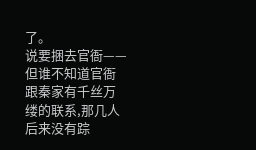了。
说要捆去官衙——但谁不知道官衙跟秦家有千丝万缕的联系,那几人后来没有踪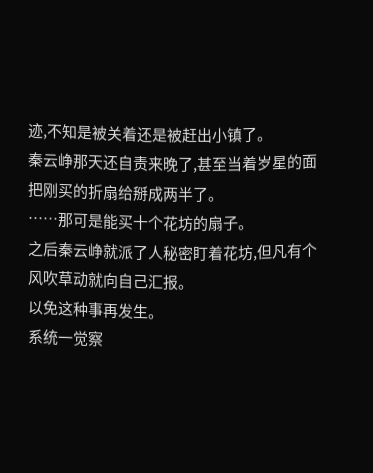迹,不知是被关着还是被赶出小镇了。
秦云峥那天还自责来晚了,甚至当着岁星的面把刚买的折扇给掰成两半了。
……那可是能买十个花坊的扇子。
之后秦云峥就派了人秘密盯着花坊,但凡有个风吹草动就向自己汇报。
以免这种事再发生。
系统一觉察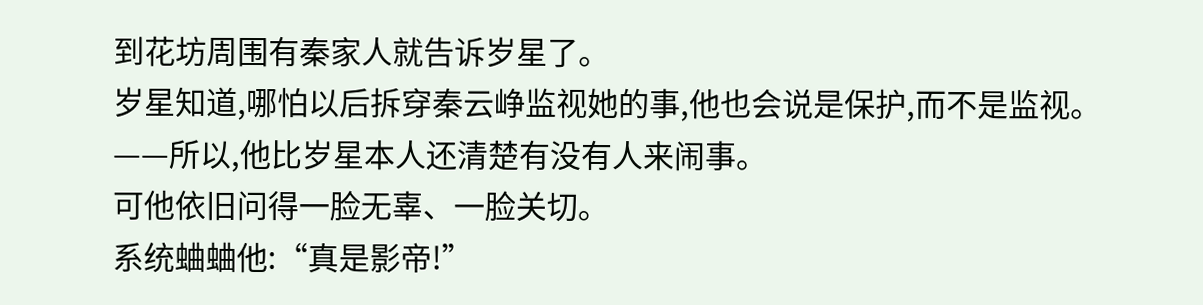到花坊周围有秦家人就告诉岁星了。
岁星知道,哪怕以后拆穿秦云峥监视她的事,他也会说是保护,而不是监视。
——所以,他比岁星本人还清楚有没有人来闹事。
可他依旧问得一脸无辜、一脸关切。
系统蛐蛐他:“真是影帝!”